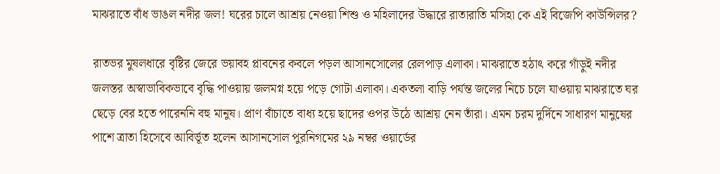মাঝরাতে বাঁধ ভাঙল নদীর জল! ঘরের চালে আশ্রয় নেওয়া শিশু ও মহিলাদের উদ্ধারে রাতারাতি মসিহা কে এই বিজেপি কাউন্সিলর?

রাতভর মুষলধারে বৃষ্টির জেরে ভয়াবহ প্লাবনের কবলে পড়ল আসানসোলের রেলপাড় এলাকা। মাঝরাতে হঠাৎ করে গাঁড়ুই নদীর জলস্তর অস্বাভাবিকভাবে বৃদ্ধি পাওয়ায় জলমগ্ন হয়ে পড়ে গোটা এলাকা। একতলা বাড়ি পর্যন্ত জলের নিচে চলে যাওয়ায় মাঝরাতে ঘর ছেড়ে বের হতে পারেননি বহু মানুষ। প্রাণ বাঁচাতে বাধ্য হয়ে ছাদের ওপর উঠে আশ্রয় নেন তাঁরা। এমন চরম দুর্দিনে সাধারণ মানুষের পাশে ত্রাতা হিসেবে আবির্ভূত হলেন আসানসোল পুরনিগমের ২৯ নম্বর ওয়ার্ডের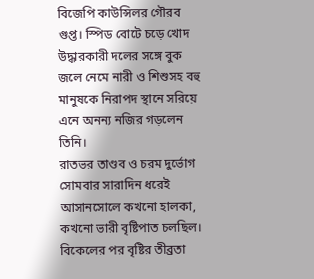বিজেপি কাউন্সিলর গৌরব গুপ্ত। স্পিড বোটে চড়ে খোদ উদ্ধারকারী দলের সঙ্গে বুক জলে নেমে নারী ও শিশুসহ বহু মানুষকে নিরাপদ স্থানে সরিয়ে এনে অনন্য নজির গড়লেন তিনি।
রাতভর তাণ্ডব ও চরম দুর্ভোগ সোমবার সারাদিন ধরেই আসানসোলে কখনো হালকা, কখনো ভারী বৃষ্টিপাত চলছিল। বিকেলের পর বৃষ্টির তীব্রতা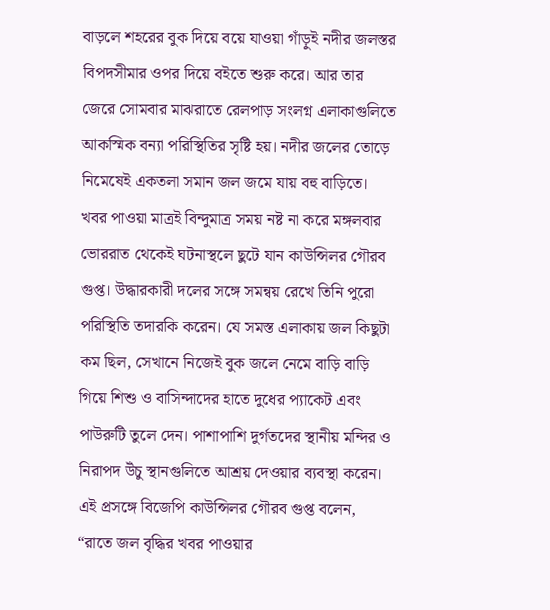বাড়লে শহরের বুক দিয়ে বয়ে যাওয়া গাঁড়ুই নদীর জলস্তর বিপদসীমার ওপর দিয়ে বইতে শুরু করে। আর তার জেরে সোমবার মাঝরাতে রেলপাড় সংলগ্ন এলাকাগুলিতে আকস্মিক বন্যা পরিস্থিতির সৃষ্টি হয়। নদীর জলের তোড়ে নিমেষেই একতলা সমান জল জমে যায় বহু বাড়িতে।
খবর পাওয়া মাত্রই বিন্দুমাত্র সময় নষ্ট না করে মঙ্গলবার ভোররাত থেকেই ঘটনাস্থলে ছুটে যান কাউন্সিলর গৌরব গুপ্ত। উদ্ধারকারী দলের সঙ্গে সমন্বয় রেখে তিনি পুরো পরিস্থিতি তদারকি করেন। যে সমস্ত এলাকায় জল কিছুটা কম ছিল, সেখানে নিজেই বুক জলে নেমে বাড়ি বাড়ি গিয়ে শিশু ও বাসিন্দাদের হাতে দুধের প্যাকেট এবং পাউরুটি তুলে দেন। পাশাপাশি দুর্গতদের স্থানীয় মন্দির ও নিরাপদ উঁচু স্থানগুলিতে আশ্রয় দেওয়ার ব্যবস্থা করেন।
এই প্রসঙ্গে বিজেপি কাউন্সিলর গৌরব গুপ্ত বলেন, “রাতে জল বৃদ্ধির খবর পাওয়ার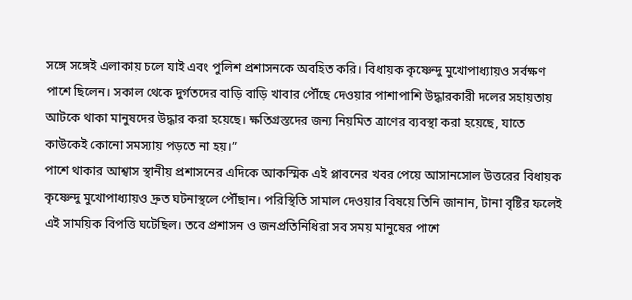সঙ্গে সঙ্গেই এলাকায় চলে যাই এবং পুলিশ প্রশাসনকে অবহিত করি। বিধায়ক কৃষ্ণেন্দু মুখোপাধ্যায়ও সর্বক্ষণ পাশে ছিলেন। সকাল থেকে দুর্গতদের বাড়ি বাড়ি খাবার পৌঁছে দেওয়ার পাশাপাশি উদ্ধারকারী দলের সহায়তায় আটকে থাকা মানুষদের উদ্ধার করা হয়েছে। ক্ষতিগ্রস্তদের জন্য নিয়মিত ত্রাণের ব্যবস্থা করা হয়েছে, যাতে কাউকেই কোনো সমস্যায় পড়তে না হয়।”
পাশে থাকার আশ্বাস স্থানীয় প্রশাসনের এদিকে আকস্মিক এই প্লাবনের খবর পেয়ে আসানসোল উত্তরের বিধায়ক কৃষ্ণেন্দু মুখোপাধ্যায়ও দ্রুত ঘটনাস্থলে পৌঁছান। পরিস্থিতি সামাল দেওয়ার বিষয়ে তিনি জানান, টানা বৃষ্টির ফলেই এই সাময়িক বিপত্তি ঘটেছিল। তবে প্রশাসন ও জনপ্রতিনিধিরা সব সময় মানুষের পাশে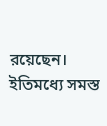রয়েছেন। ইতিমধ্যে সমস্ত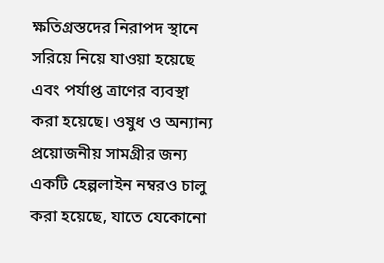ক্ষতিগ্রস্তদের নিরাপদ স্থানে সরিয়ে নিয়ে যাওয়া হয়েছে এবং পর্যাপ্ত ত্রাণের ব্যবস্থা করা হয়েছে। ওষুধ ও অন্যান্য প্রয়োজনীয় সামগ্রীর জন্য একটি হেল্পলাইন নম্বরও চালু করা হয়েছে, যাতে যেকোনো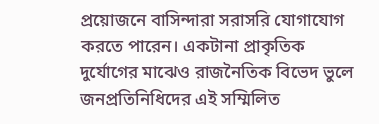প্রয়োজনে বাসিন্দারা সরাসরি যোগাযোগ করতে পারেন। একটানা প্রাকৃতিক দুর্যোগের মাঝেও রাজনৈতিক বিভেদ ভুলে জনপ্রতিনিধিদের এই সম্মিলিত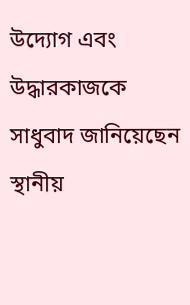উদ্যোগ এবং উদ্ধারকাজকে সাধুবাদ জানিয়েছেন স্থানীয়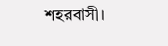শহরবাসী।